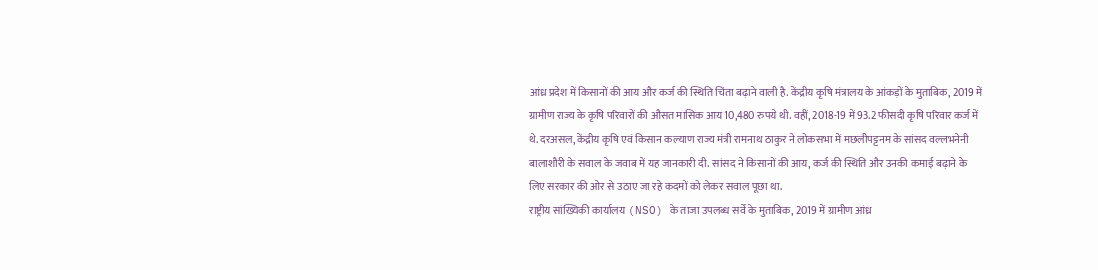आंध्र प्रदेश में किसानों की आय और कर्ज की स्थिति चिंता बढ़ाने वाली है. केंद्रीय कृषि मंत्रालय के आंकड़ों के मुताबिक, 2019 में ग्रामीण राज्य के कृषि परिवारों की औसत मासिक आय 10,480 रुपये थी. वहीं, 2018-19 में 93.2 फीसदी कृषि परिवार कर्ज में थे. दरअसल, केंद्रीय कृषि एवं किसान कल्याण राज्य मंत्री रामनाथ ठाकुर ने लोकसभा में मछलीपट्टनम के सांसद वल्लभनेनी बालाशौरी के सवाल के जवाब में यह जानकारी दी. सांसद ने किसानों की आय, कर्ज की स्थिति और उनकी कमाई बढ़ाने के लिए सरकार की ओर से उठाए जा रहे कदमों को लेकर सवाल पूछा था.
राष्ट्रीय सांख्यिकी कार्यालय (NSO) के ताजा उपलब्ध सर्वे के मुताबिक, 2019 में ग्रामीण आंध्र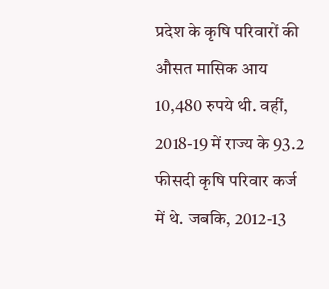प्रदेश के कृषि परिवारों की औसत मासिक आय 10,480 रुपये थी. वहीं, 2018-19 में राज्य के 93.2 फीसदी कृषि परिवार कर्ज में थे. जबकि, 2012-13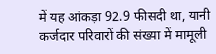में यह आंकड़ा 92.9 फीसदी था, यानी कर्जदार परिवारों की संख्या में मामूली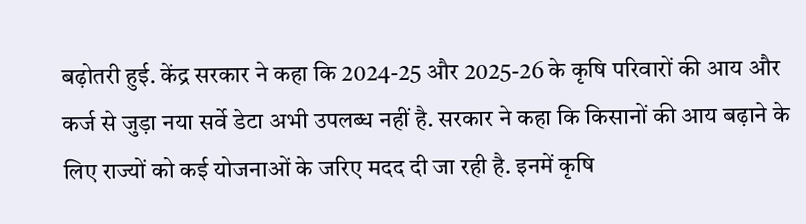बढ़ोतरी हुई. केंद्र सरकार ने कहा कि 2024-25 और 2025-26 के कृषि परिवारों की आय और कर्ज से जुड़ा नया सर्वे डेटा अभी उपलब्ध नहीं है. सरकार ने कहा कि किसानों की आय बढ़ाने के लिए राज्यों को कई योजनाओं के जरिए मदद दी जा रही है. इनमें कृषि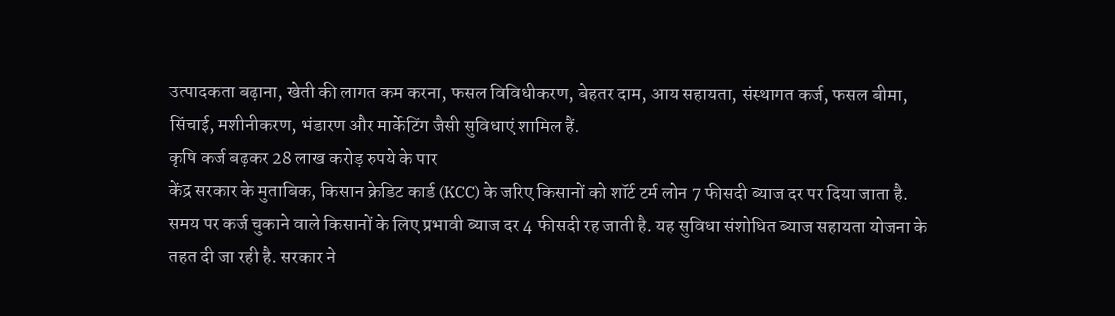उत्पादकता बढ़ाना, खेती की लागत कम करना, फसल विविधीकरण, बेहतर दाम, आय सहायता, संस्थागत कर्ज, फसल बीमा, सिंचाई, मशीनीकरण, भंडारण और मार्केटिंग जैसी सुविधाएं शामिल हैं.
कृषि कर्ज बढ़कर 28 लाख करोड़ रुपये के पार
केंद्र सरकार के मुताबिक, किसान क्रेडिट कार्ड (KCC) के जरिए किसानों को शॉर्ट टर्म लोन 7 फीसदी ब्याज दर पर दिया जाता है. समय पर कर्ज चुकाने वाले किसानों के लिए प्रभावी ब्याज दर 4 फीसदी रह जाती है. यह सुविधा संशोधित ब्याज सहायता योजना के तहत दी जा रही है. सरकार ने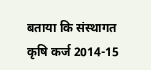बताया कि संस्थागत कृषि कर्ज 2014-15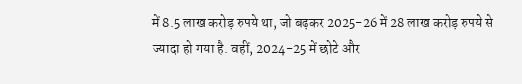में 8.5 लाख करोड़ रुपये था, जो बढ़कर 2025-26 में 28 लाख करोड़ रुपये से ज्यादा हो गया है. वहीं, 2024-25 में छोटे और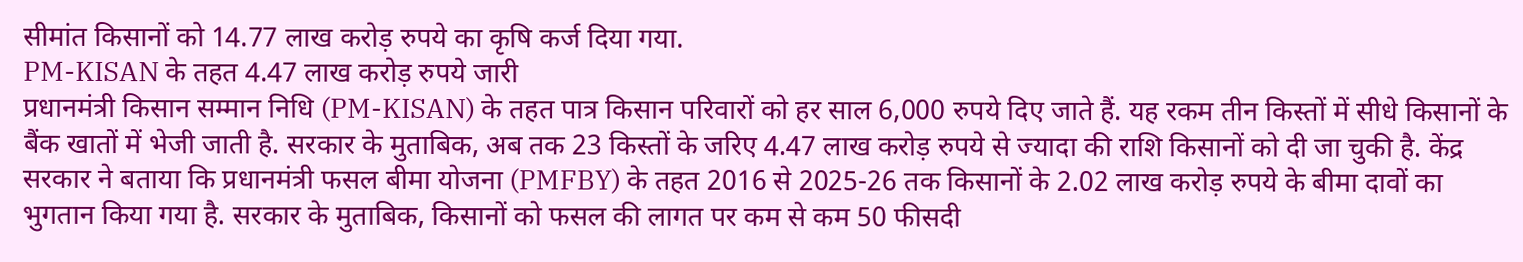सीमांत किसानों को 14.77 लाख करोड़ रुपये का कृषि कर्ज दिया गया.
PM-KISAN के तहत 4.47 लाख करोड़ रुपये जारी
प्रधानमंत्री किसान सम्मान निधि (PM-KISAN) के तहत पात्र किसान परिवारों को हर साल 6,000 रुपये दिए जाते हैं. यह रकम तीन किस्तों में सीधे किसानों के बैंक खातों में भेजी जाती है. सरकार के मुताबिक, अब तक 23 किस्तों के जरिए 4.47 लाख करोड़ रुपये से ज्यादा की राशि किसानों को दी जा चुकी है. केंद्र सरकार ने बताया कि प्रधानमंत्री फसल बीमा योजना (PMFBY) के तहत 2016 से 2025-26 तक किसानों के 2.02 लाख करोड़ रुपये के बीमा दावों का भुगतान किया गया है. सरकार के मुताबिक, किसानों को फसल की लागत पर कम से कम 50 फीसदी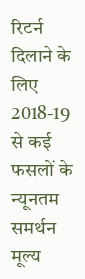रिटर्न दिलाने के लिए 2018-19 से कई फसलों के न्यूनतम समर्थन मूल्य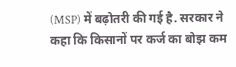(MSP) में बढ़ोतरी की गई है. सरकार ने कहा कि किसानों पर कर्ज का बोझ कम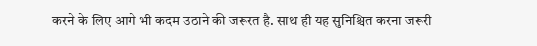करने के लिए आगे भी कदम उठाने की जरूरत है. साथ ही यह सुनिश्चित करना जरूरी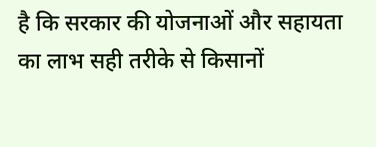है कि सरकार की योजनाओं और सहायता का लाभ सही तरीके से किसानों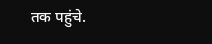तक पहुंचे.